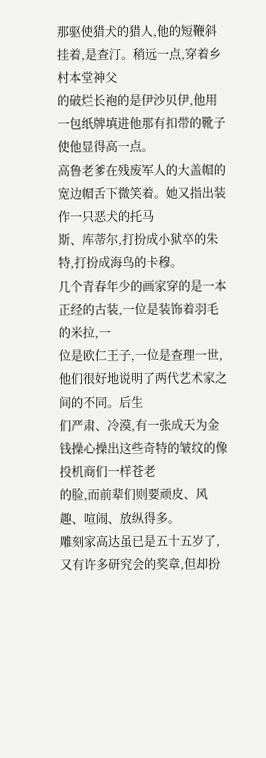那驱使猎犬的猎人,他的短鞭斜挂着,是查汀。稍远一点,穿着乡村本堂神父
的破烂长袍的是伊沙贝伊,他用一包纸牌填进他那有扣带的靴子使他显得高一点。
高鲁老爹在残废军人的大盖帽的宽边帽舌下微笑着。她又指出装作一只恶犬的托马
斯、库蒂尔,打扮成小狱卒的朱特,打扮成海鸟的卡穆。
几个青春年少的画家穿的是一本正经的古装,一位是装饰着羽毛的米拉,一
位是欧仁王子,一位是查理一世,他们很好地说明了两代艺术家之间的不同。后生
们严肃、冷漠,有一张成天为金钱操心操出这些奇特的皱纹的像投机商们一样苍老
的脸,而前辈们则要顽皮、风趣、喧闹、放纵得多。
雕刻家高达虽已是五十五岁了,又有许多研究会的奖章,但却扮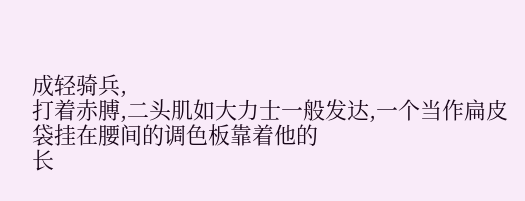成轻骑兵,
打着赤膊,二头肌如大力士一般发达,一个当作扁皮袋挂在腰间的调色板靠着他的
长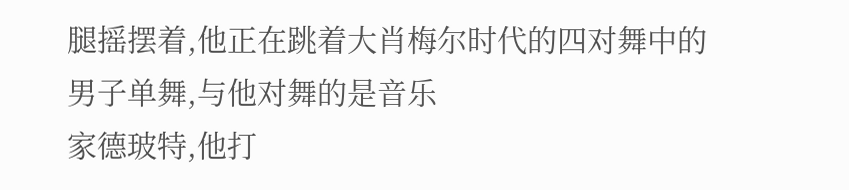腿摇摆着,他正在跳着大肖梅尔时代的四对舞中的男子单舞,与他对舞的是音乐
家德玻特,他打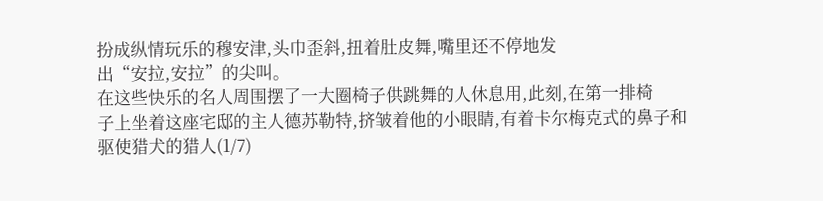扮成纵情玩乐的穆安津,头巾歪斜,扭着肚皮舞,嘴里还不停地发
出“安拉,安拉”的尖叫。
在这些快乐的名人周围摆了一大圈椅子供跳舞的人休息用,此刻,在第一排椅
子上坐着这座宅邸的主人德苏勒特,挤皱着他的小眼睛,有着卡尔梅克式的鼻子和
驱使猎犬的猎人(1/7)